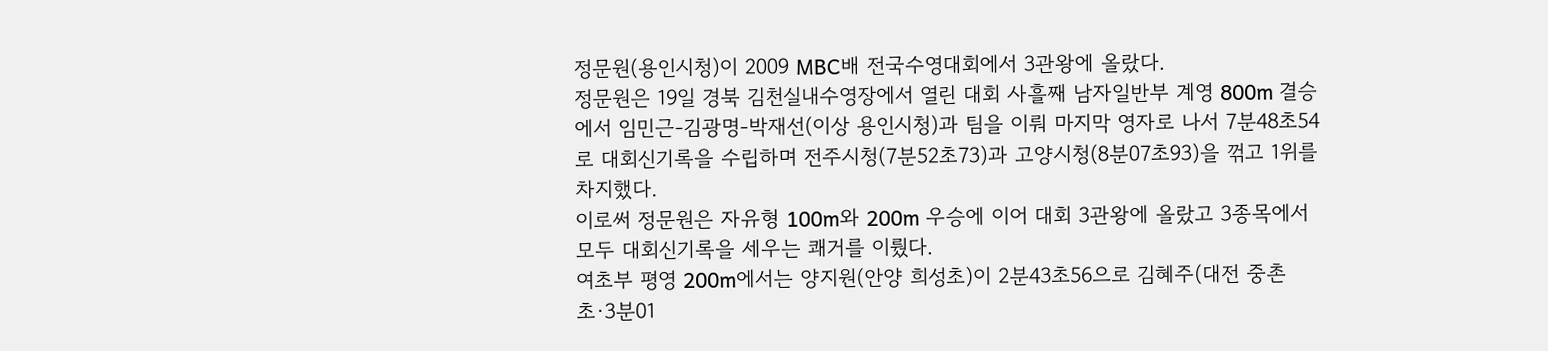정문원(용인시청)이 2009 MBC배 전국수영대회에서 3관왕에 올랐다.
정문원은 19일 경북 김천실내수영장에서 열린 대회 사흘째 남자일반부 계영 800m 결승에서 임민근-김광명-박재선(이상 용인시청)과 팀을 이뤄 마지막 영자로 나서 7분48초54로 대회신기록을 수립하며 전주시청(7분52초73)과 고양시청(8분07초93)을 꺾고 1위를 차지했다.
이로써 정문원은 자유형 100m와 200m 우승에 이어 대회 3관왕에 올랐고 3종목에서 모두 대회신기록을 세우는 쾌거를 이뤘다.
여초부 평영 200m에서는 양지원(안양 희성초)이 2분43초56으로 김혜주(대전 중촌초·3분01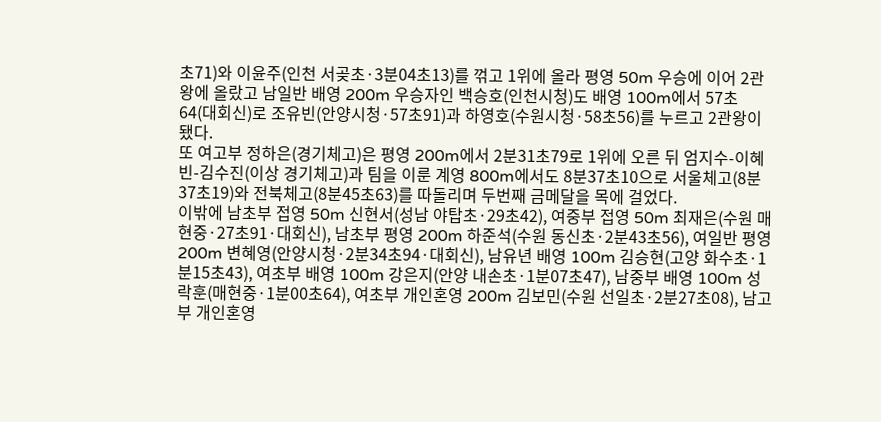초71)와 이윤주(인천 서곶초·3분04초13)를 꺾고 1위에 올라 평영 50m 우승에 이어 2관왕에 올랐고 남일반 배영 200m 우승자인 백승호(인천시청)도 배영 100m에서 57초64(대회신)로 조유빈(안양시청·57초91)과 하영호(수원시청·58초56)를 누르고 2관왕이 됐다.
또 여고부 정하은(경기체고)은 평영 200m에서 2분31초79로 1위에 오른 뒤 엄지수-이혜빈-김수진(이상 경기체고)과 팀을 이룬 계영 800m에서도 8분37초10으로 서울체고(8분37초19)와 전북체고(8분45초63)를 따돌리며 두번째 금메달을 목에 걸었다.
이밖에 남초부 접영 50m 신현서(성남 야탑초·29초42), 여중부 접영 50m 최재은(수원 매현중·27초91·대회신), 남초부 평영 200m 하준석(수원 동신초·2분43초56), 여일반 평영 200m 변혜영(안양시청·2분34초94·대회신), 남유년 배영 100m 김승현(고양 화수초·1분15초43), 여초부 배영 100m 강은지(안양 내손초·1분07초47), 남중부 배영 100m 성락훈(매현중·1분00초64), 여초부 개인혼영 200m 김보민(수원 선일초·2분27초08), 남고부 개인혼영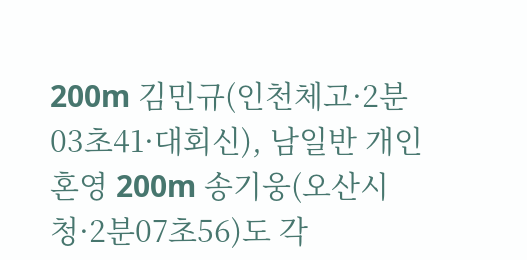200m 김민규(인천체고·2분03초41·대회신), 남일반 개인혼영 200m 송기웅(오산시청·2분07초56)도 각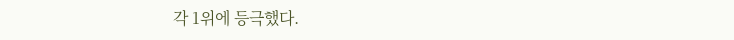각 1위에 등극했다.